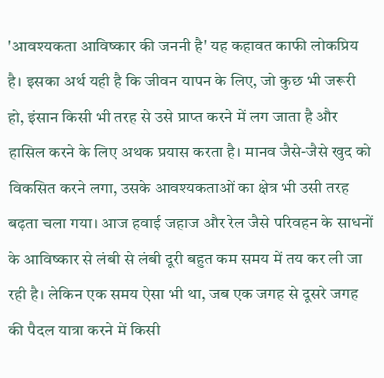'आवश्यकता आविष्कार की जननी है' यह कहावत काफी लोकप्रिय है। इसका अर्थ यही है कि जीवन यापन के लिए, जो कुछ भी जरूरी हो, इंसान किसी भी तरह से उसे प्राप्त करने में लग जाता है और हासिल करने के लिए अथक प्रयास करता है। मानव जैसे-जैसे खुद को विकसित करने लगा, उसके आवश्यकताओं का क्षेत्र भी उसी तरह बढ़ता चला गया। आज हवाई जहाज और रेल जैसे परिवहन के साधनों के आविष्कार से लंबी से लंबी दूरी बहुत कम समय में तय कर ली जा रही है। लेकिन एक समय ऐसा भी था, जब एक जगह से दूसरे जगह की पैदल यात्रा करने में किसी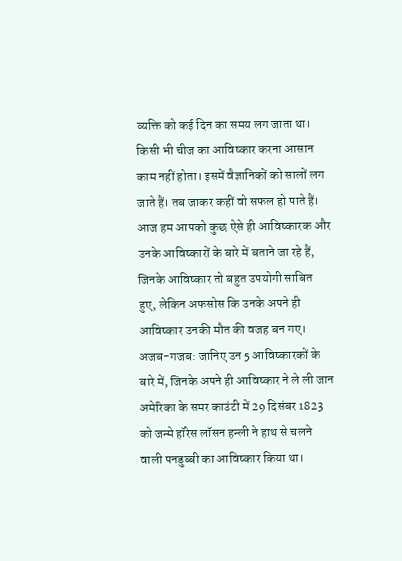व्यक्ति को कई दिन का समय लग जाता था। किसी भी चीज का आविष्कार करना आसान काम नहीं होता। इसमें वैज्ञानिकों को सालों लग जाते हैं। तब जाकर कहीं वो सफल हो पाते हैं। आज हम आपको कुछ ऐसे ही आविष्कारक और उनके आविष्कारों के बारे में बताने जा रहे हैं, जिनके आविष्कार तो बहुत उपयोगी साबित हुए, लेकिन अफसोस कि उनके अपने ही आविष्कार उनकी मौत की वजह बन गए।
अजब-गजब: जानिए उन 5 आविष्कारकों के बारे में, जिनके अपने ही आविष्कार ने ले ली जान
अमेरिका के समर काउंटी में 29 दिसंबर 1823 को जन्मे हॉरेस लॉसन हन्ली ने हाथ से चलने वाली पनडुब्बी का आविष्कार किया था।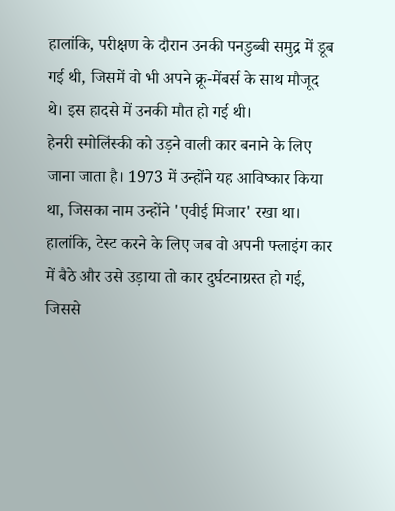हालांकि, परीक्षण के दौरान उनकी पनडुब्बी समुद्र में डूब गई थी, जिसमें वो भी अपने क्रू-मेंबर्स के साथ मौजूद थे। इस हादसे में उनकी मौत हो गई थी।
हेनरी स्मोलिंस्की को उड़ने वाली कार बनाने के लिए जाना जाता है। 1973 में उन्होंने यह आविष्कार किया था, जिसका नाम उन्होंने 'एवीई मिजार' रखा था। हालांकि, टेस्ट करने के लिए जब वो अपनी फ्लाइंग कार में बैठे और उसे उड़ाया तो कार दुर्घटनाग्रस्त हो गई, जिससे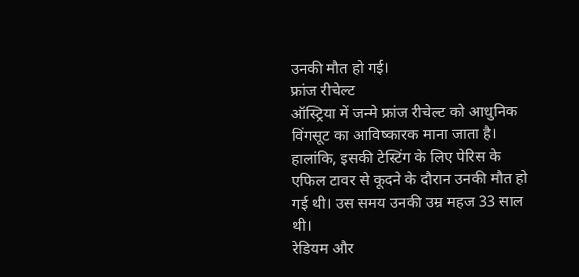उनकी मौत हो गई।
फ्रांज रीचेल्ट
ऑस्ट्रिया में जन्मे फ्रांज रीचेल्ट को आधुनिक विंगसूट का आविष्कारक माना जाता है। हालांकि, इसकी टेस्टिंग के लिए पेरिस के एफिल टावर से कूदने के दौरान उनकी मौत हो गई थी। उस समय उनकी उम्र महज 33 साल थी।
रेडियम और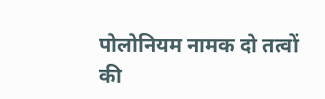पोलोनियम नामक दो तत्वों की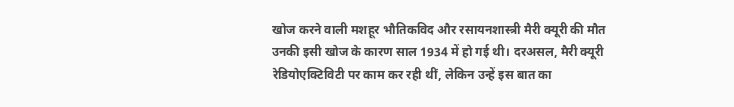खोज करने वाली मशहूर भौतिकविद और रसायनशास्त्री मैरी क्यूरी की मौत उनकी इसी खोज के कारण साल 1934 में हो गई थी। दरअसल, मैरी क्यूरी रेडियोएक्टिविटी पर काम कर रही थीं, लेकिन उन्हें इस बात का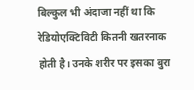बिल्कुल भी अंदाजा नहीं था कि रेडियोएक्टिविटी कितनी खतरनाक होती है। उनके शरीर पर इसका बुरा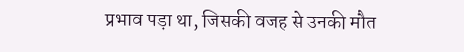प्रभाव पड़ा था, जिसकी वजह से उनकी मौत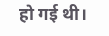हो गई थी।